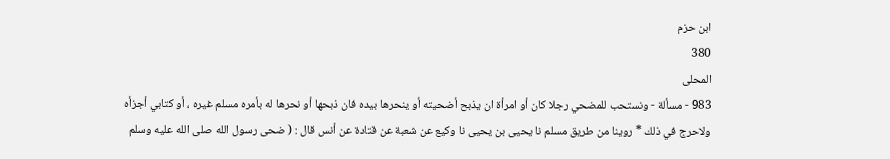ابن حزم
380
المحلى
983 - مسألة - ونستحب للمضحي رجلا كان أو امرأة ان يذبح أضحيته أو ينحرها بيده فان ذبحها أو نحرها له بأمره مسلم غيره ، أو كتابي أجزأه ولاحرج في ذلك * روينا من طريق مسلم نا يحيى بن يحيى نا وكيع عن شعبة عن قتادة عن أنس قال : ( ضحى رسول الله صلى الله عليه وسلم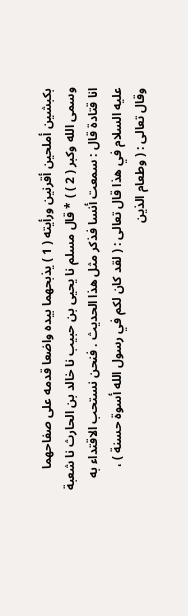بكبشين أملحين أقرنين ورأيته ( 1 ) يذبحهما بيده واضعا قدمه على صفاحهما وسمى الله وكبر ( 2 ) ) * قال مسلم نا يحيى بن حبيب نا خالد بن الحارث نا شعبة انا قتادة قال : سمعت أنسا فذكر مثل هذا الحديث . فنحن نستحب الاقتداء به عليه السلام في هذا قال تعالى : ( لقد كان لكم في رسول الله أسوة حسنة ) ، وقال تعالى : ( وطعام الذين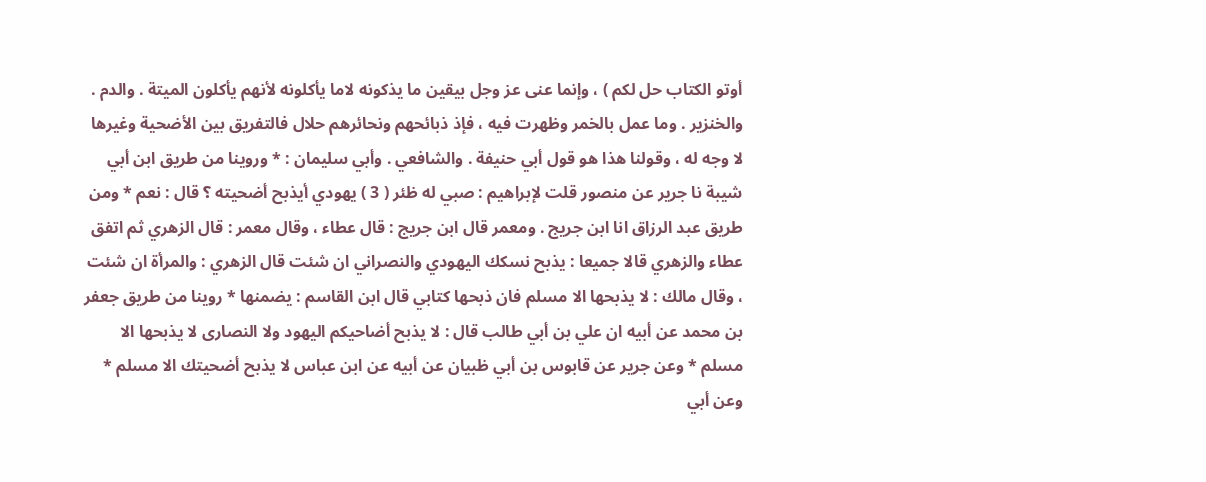أوتو الكتاب حل لكم ) ، وإنما عنى عز وجل بيقين ما يذكونه لاما يأكلونه لأنهم يأكلون الميتة . والدم . والخنزير . وما عمل بالخمر وظهرت فيه ، فإذ ذبائحهم ونحائرهم حلال فالتفريق بين الأضحية وغيرها لا وجه له ، وقولنا هذا هو قول أبي حنيفة . والشافعي . وأبي سليمان : * وروينا من طريق ابن أبي شيبة نا جرير عن منصور قلت لإبراهيم : صبي له ظئر ( 3 ) يهودي أيذبح أضحيته ؟ قال : نعم * ومن طريق عبد الرزاق انا ابن جريج . ومعمر قال ابن جريج : قال عطاء ، وقال معمر : قال الزهري ثم اتفق عطاء والزهري قالا جميعا : يذبح نسكك اليهودي والنصراني ان شئت قال الزهري : والمرأة ان شئت ، وقال مالك : لا يذبحها الا مسلم فان ذبحها كتابي قال ابن القاسم : يضمنها * روينا من طريق جعفر بن محمد عن أبيه ان علي بن أبي طالب قال : لا يذبح أضاحيكم اليهود ولا النصارى لا يذبحها الا مسلم * وعن جرير عن قابوس بن أبي ظبيان عن أبيه عن ابن عباس لا يذبح أضحيتك الا مسلم * وعن أبي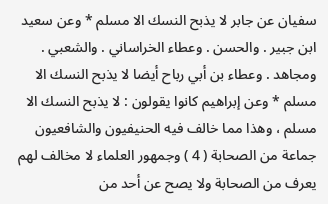سفيان عن جابر لا يذبح النسك الا مسلم * وعن سعيد ابن جبير . والحسن . وعطاء الخراساني . والشعبي . ومجاهد . وعطاء بن أبي رباح أيضا لا يذبح النسك الا مسلم * وعن إبراهيم كانوا يقولون : لا يذبح النسك الا مسلم ، وهذا مما خالف فيه الحنيفيون والشافعيون جماعة من الصحابة ( 4 ) وجمهور العلماء لا مخالف لهم يعرف من الصحابة ولا يصح عن أحد من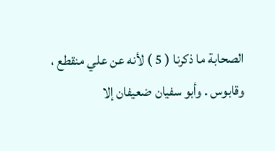الصحابة ما ذكرنا ( 5 ) لأنه عن علي منقطع ، وقابوس . وأبو سفيان ضعيفان إلا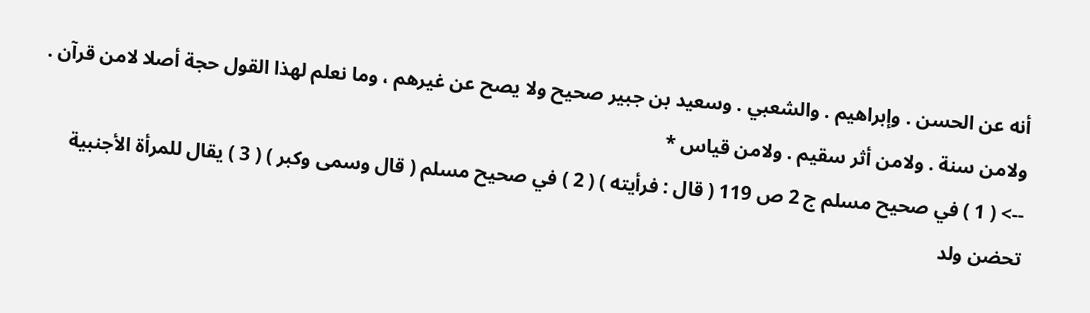أنه عن الحسن . وإبراهيم . والشعبي . وسعيد بن جبير صحيح ولا يصح عن غيرهم ، وما نعلم لهذا القول حجة أصلا لامن قرآن . ولامن سنة . ولامن أثر سقيم . ولامن قياس *
--> ( 1 ) في صحيح مسلم ج 2 ص 119 ( قال : فرأيته ) ( 2 ) في صحيح مسلم ( قال وسمى وكبر ) ( 3 ) يقال للمرأة الأجنبية تحضن ولد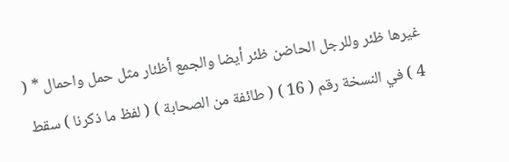غيرها ظئر وللرجل الحاضن ظئر أيضا والجمع أظئار مثل حمل واحمال * ( 4 ) في النسخة رقم ( 16 ) ( طائفة من الصحابة ) ( لفظ ما ذكرنا ) سقط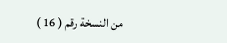من النسخة رقم ( 16 )